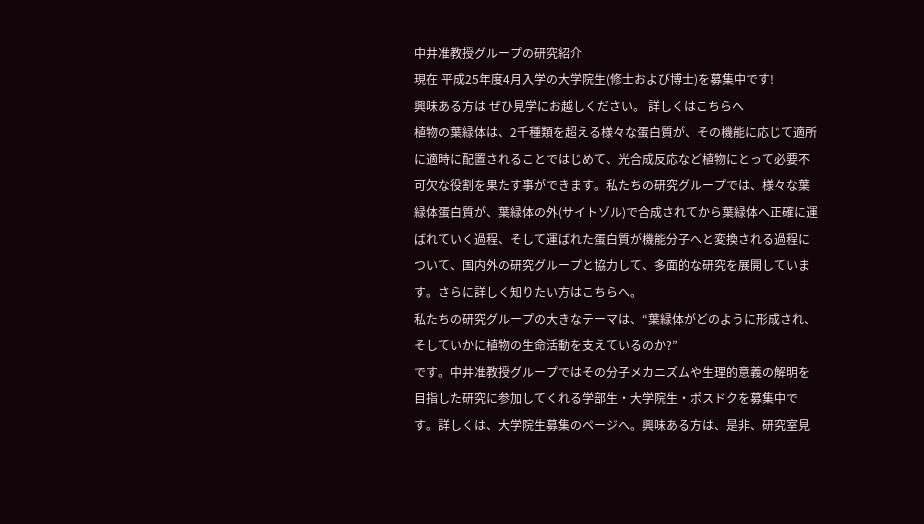中井准教授グループの研究紹介
現在 平成25年度4月入学の大学院生(修士および博士)を募集中です!
興味ある方は ぜひ見学にお越しください。 詳しくはこちらへ
植物の葉緑体は、2千種類を超える様々な蛋白質が、その機能に応じて適所に適時に配置されることではじめて、光合成反応など植物にとって必要不可欠な役割を果たす事ができます。私たちの研究グループでは、様々な葉緑体蛋白質が、葉緑体の外(サイトゾル)で合成されてから葉緑体へ正確に運ばれていく過程、そして運ばれた蛋白質が機能分子へと変換される過程について、国内外の研究グループと協力して、多面的な研究を展開しています。さらに詳しく知りたい方はこちらへ。
私たちの研究グループの大きなテーマは、“葉緑体がどのように形成され、そしていかに植物の生命活動を支えているのか?”
です。中井准教授グループではその分子メカニズムや生理的意義の解明を目指した研究に参加してくれる学部生・大学院生・ポスドクを募集中です。詳しくは、大学院生募集のページへ。興味ある方は、是非、研究室見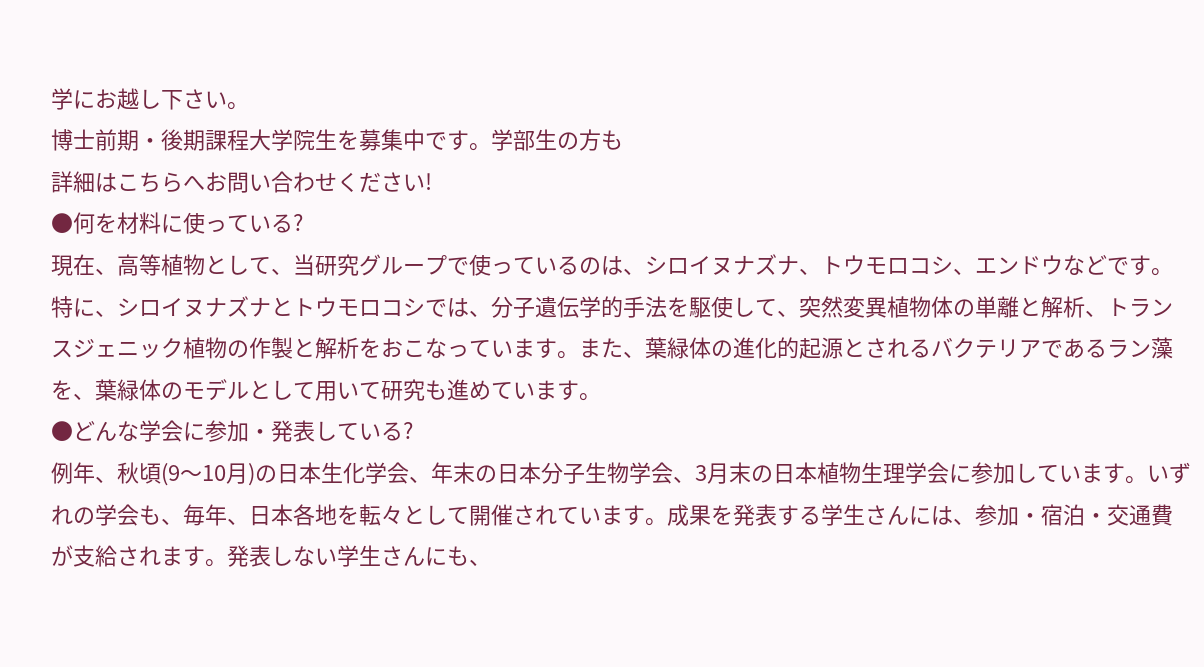学にお越し下さい。
博士前期・後期課程大学院生を募集中です。学部生の方も
詳細はこちらへお問い合わせください!
●何を材料に使っている?
現在、高等植物として、当研究グループで使っているのは、シロイヌナズナ、トウモロコシ、エンドウなどです。特に、シロイヌナズナとトウモロコシでは、分子遺伝学的手法を駆使して、突然変異植物体の単離と解析、トランスジェニック植物の作製と解析をおこなっています。また、葉緑体の進化的起源とされるバクテリアであるラン藻を、葉緑体のモデルとして用いて研究も進めています。
●どんな学会に参加・発表している?
例年、秋頃(9〜10月)の日本生化学会、年末の日本分子生物学会、3月末の日本植物生理学会に参加しています。いずれの学会も、毎年、日本各地を転々として開催されています。成果を発表する学生さんには、参加・宿泊・交通費が支給されます。発表しない学生さんにも、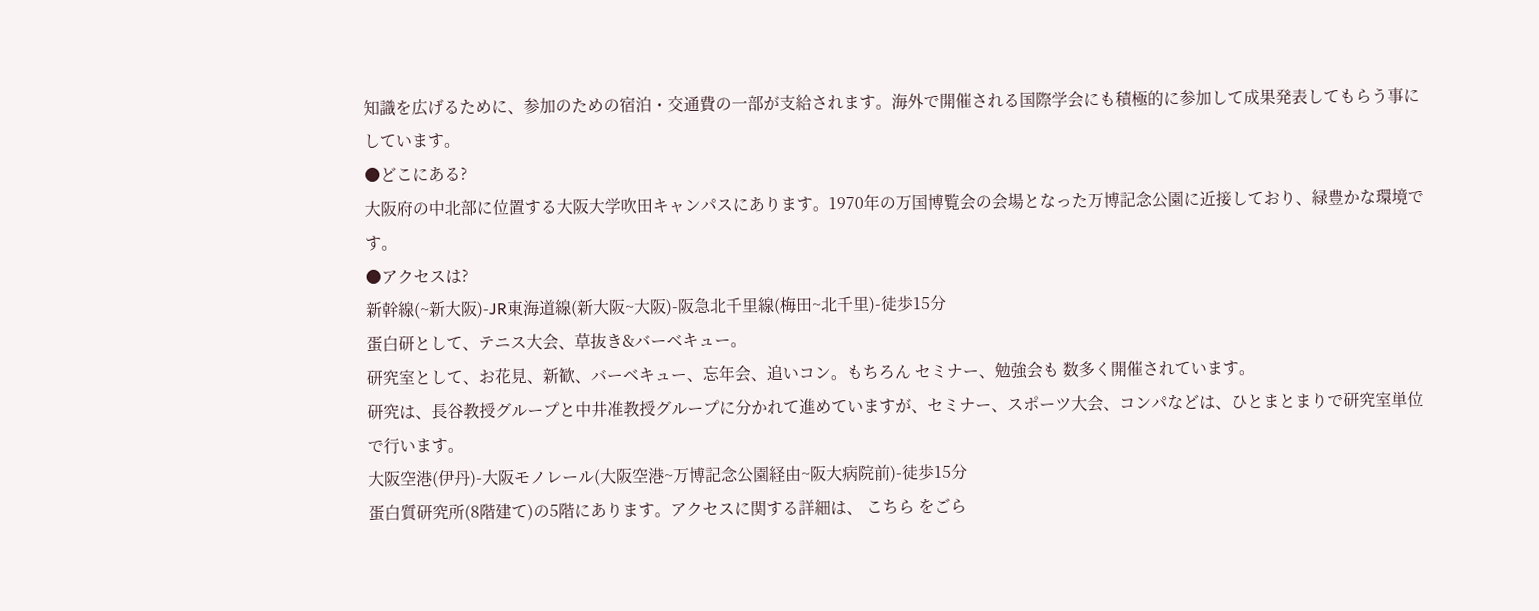知識を広げるために、参加のための宿泊・交通費の一部が支給されます。海外で開催される国際学会にも積極的に参加して成果発表してもらう事にしています。
●どこにある?
大阪府の中北部に位置する大阪大学吹田キャンパスにあります。1970年の万国博覧会の会場となった万博記念公園に近接しており、緑豊かな環境です。
●アクセスは?
新幹線(~新大阪)-JR東海道線(新大阪~大阪)-阪急北千里線(梅田~北千里)-徒歩15分
蛋白研として、テニス大会、草抜き&バーベキュー。
研究室として、お花見、新歓、バーベキュー、忘年会、追いコン。もちろん セミナー、勉強会も 数多く開催されています。
研究は、長谷教授グループと中井准教授グループに分かれて進めていますが、セミナー、スポーツ大会、コンパなどは、ひとまとまりで研究室単位で行います。
大阪空港(伊丹)-大阪モノレール(大阪空港~万博記念公園経由~阪大病院前)-徒歩15分
蛋白質研究所(8階建て)の5階にあります。アクセスに関する詳細は、 こちら をごら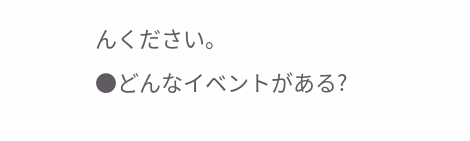んください。
●どんなイベントがある?